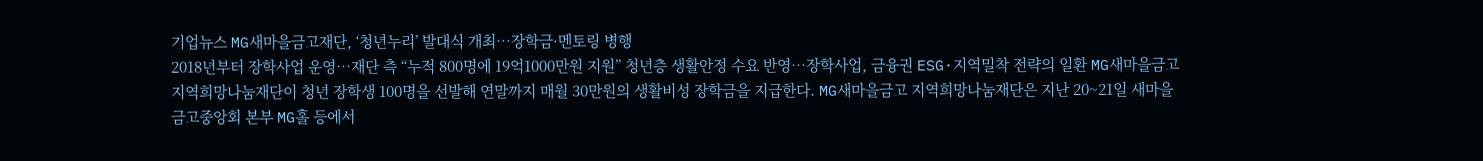기업뉴스 MG새마을금고재단, ‘청년누리’ 발대식 개최…장학금·멘토링 병행
2018년부터 장학사업 운영…재단 측 “누적 800명에 19억1000만원 지원” 청년층 생활안정 수요 반영…장학사업, 금융권 ESG·지역밀착 전략의 일환 MG새마을금고 지역희망나눔재단이 청년 장학생 100명을 선발해 연말까지 매월 30만원의 생활비성 장학금을 지급한다. MG새마을금고 지역희망나눔재단은 지난 20~21일 새마을금고중앙회 본부 MG홀 등에서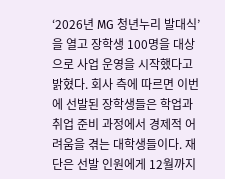‘2026년 MG 청년누리 발대식’을 열고 장학생 100명을 대상으로 사업 운영을 시작했다고 밝혔다. 회사 측에 따르면 이번에 선발된 장학생들은 학업과 취업 준비 과정에서 경제적 어려움을 겪는 대학생들이다. 재단은 선발 인원에게 12월까지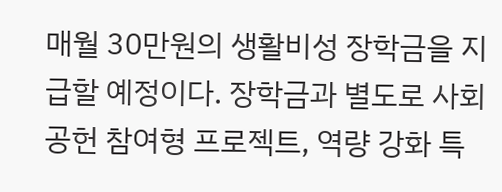매월 30만원의 생활비성 장학금을 지급할 예정이다. 장학금과 별도로 사회공헌 참여형 프로젝트, 역량 강화 특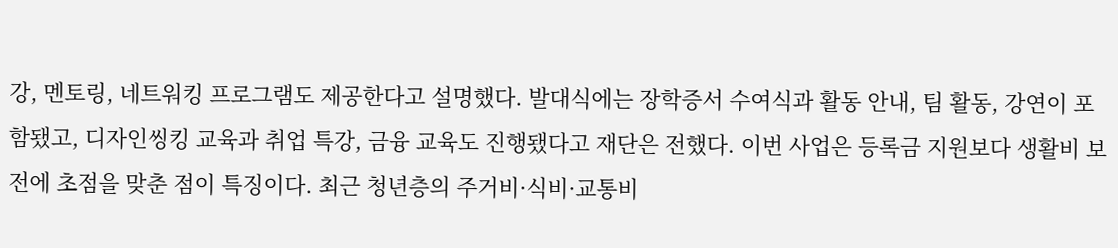강, 멘토링, 네트워킹 프로그램도 제공한다고 설명했다. 발대식에는 장학증서 수여식과 활동 안내, 팀 활동, 강연이 포함됐고, 디자인씽킹 교육과 취업 특강, 금융 교육도 진행됐다고 재단은 전했다. 이번 사업은 등록금 지원보다 생활비 보전에 초점을 맞춘 점이 특징이다. 최근 청년층의 주거비·식비·교통비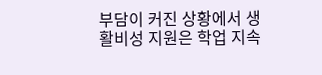부담이 커진 상황에서 생활비성 지원은 학업 지속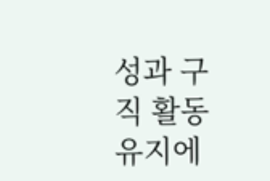성과 구직 활동 유지에